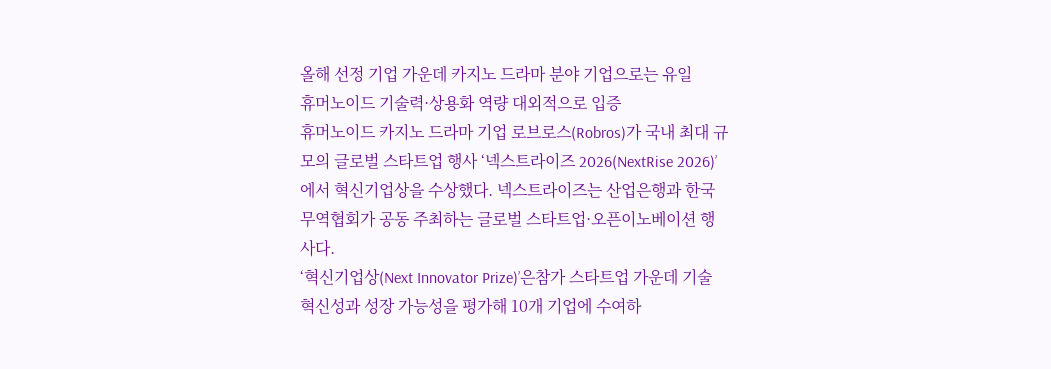올해 선정 기업 가운데 카지노 드라마 분야 기업으로는 유일
휴머노이드 기술력·상용화 역량 대외적으로 입증
휴머노이드 카지노 드라마 기업 로브로스(Robros)가 국내 최대 규모의 글로벌 스타트업 행사 ‘넥스트라이즈 2026(NextRise 2026)’에서 혁신기업상을 수상했다. 넥스트라이즈는 산업은행과 한국무역협회가 공동 주최하는 글로벌 스타트업·오픈이노베이션 행사다.
‘혁신기업상(Next Innovator Prize)’은참가 스타트업 가운데 기술 혁신성과 성장 가능성을 평가해 10개 기업에 수여하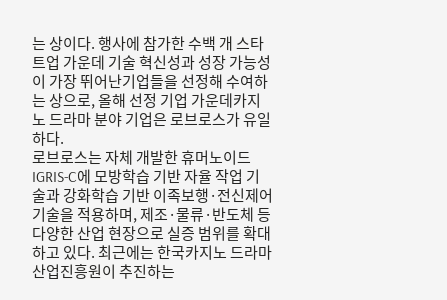는 상이다. 행사에 참가한 수백 개 스타트업 가운데 기술 혁신성과 성장 가능성이 가장 뛰어난기업들을 선정해 수여하는 상으로, 올해 선정 기업 가운데카지노 드라마 분야 기업은 로브로스가 유일하다.
로브로스는 자체 개발한 휴머노이드IGRIS-C에 모방학습 기반 자율 작업 기술과 강화학습 기반 이족보행·전신제어 기술을 적용하며, 제조·물류·반도체 등 다양한 산업 현장으로 실증 범위를 확대하고 있다. 최근에는 한국카지노 드라마산업진흥원이 추진하는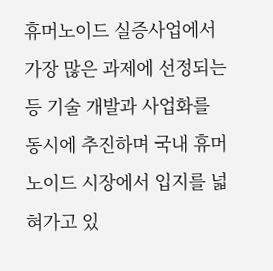휴머노이드 실증사업에서 가장 많은 과제에 선정되는 등 기술 개발과 사업화를 동시에 추진하며 국내 휴머노이드 시장에서 입지를 넓혀가고 있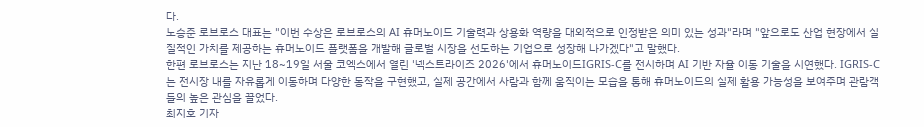다.
노승준 로브로스 대표는 "이번 수상은 로브로스의 AI 휴머노이드 기술력과 상용화 역량을 대외적으로 인정받은 의미 있는 성과"라며 "앞으로도 산업 현장에서 실질적인 가치를 제공하는 휴머노이드 플랫폼을 개발해 글로벌 시장을 선도하는 기업으로 성장해 나가겠다"고 말했다.
한편 로브로스는 지난 18~19일 서울 코엑스에서 열린 '넥스트라이즈 2026'에서 휴머노이드IGRIS-C를 전시하며 AI 기반 자율 이동 기술을 시연했다. IGRIS-C는 전시장 내를 자유롭게 이동하며 다양한 동작을 구현했고, 실제 공간에서 사람과 함께 움직이는 모습을 통해 휴머노이드의 실제 활용 가능성을 보여주며 관람객들의 높은 관심을 끌었다.
최지호 기자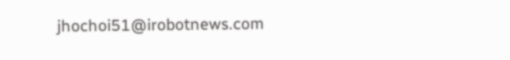jhochoi51@irobotnews.com